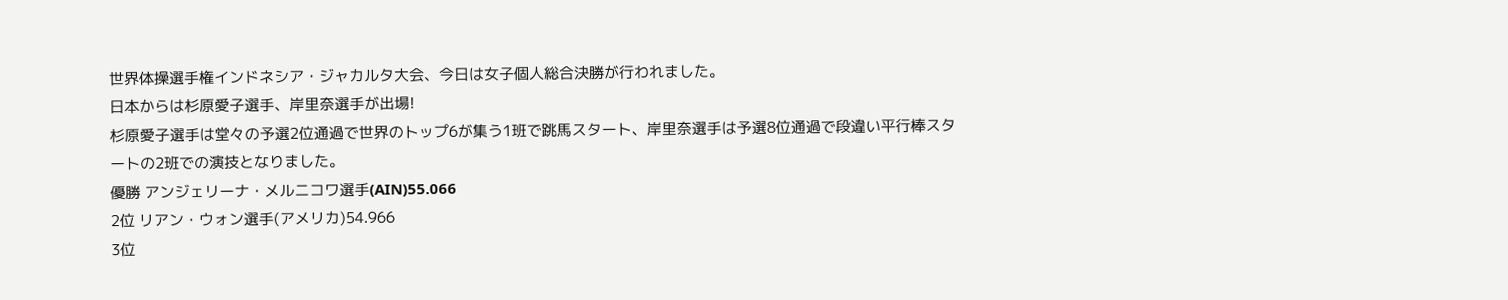世界体操選手権インドネシア・ジャカルタ大会、今日は女子個人総合決勝が行われました。
日本からは杉原愛子選手、岸里奈選手が出場!
杉原愛子選手は堂々の予選2位通過で世界のトップ6が集う1班で跳馬スタート、岸里奈選手は予選8位通過で段違い平行棒スタートの2班での演技となりました。
優勝 アンジェリーナ・メルニコワ選手(AIN)55.066
2位 リアン・ウォン選手(アメリカ)54.966
3位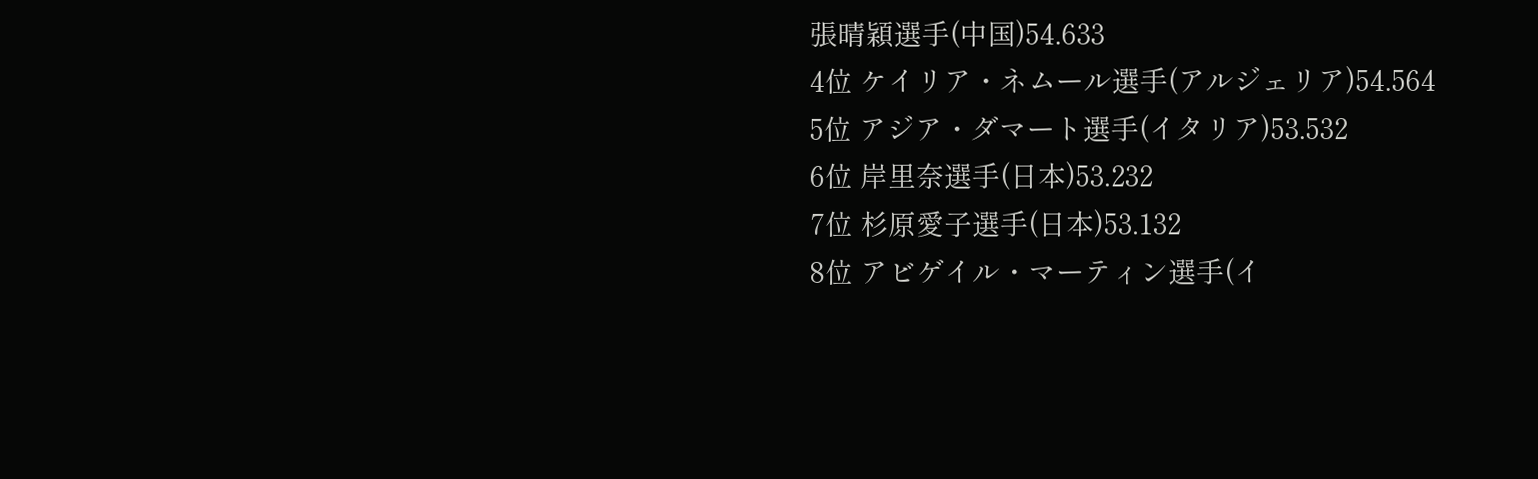張晴穎選手(中国)54.633
4位 ケイリア・ネムール選手(アルジェリア)54.564
5位 アジア・ダマート選手(イタリア)53.532
6位 岸里奈選手(日本)53.232
7位 杉原愛子選手(日本)53.132
8位 アビゲイル・マーティン選手(イ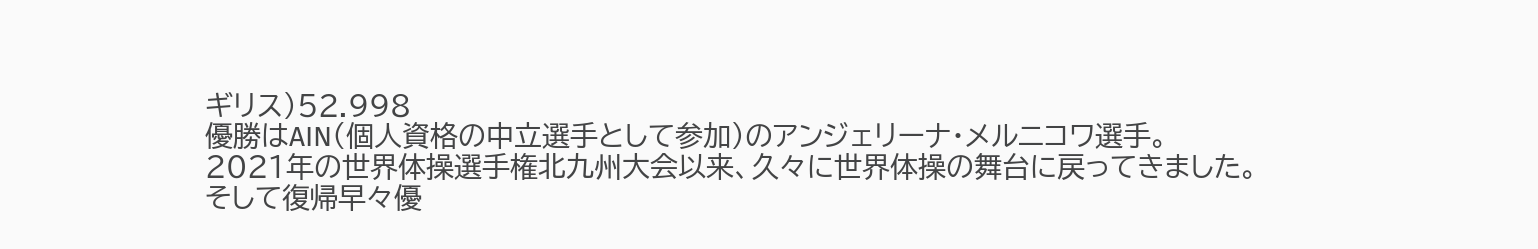ギリス)52.998
優勝はAIN(個人資格の中立選手として参加)のアンジェリーナ・メルニコワ選手。
2021年の世界体操選手権北九州大会以来、久々に世界体操の舞台に戻ってきました。
そして復帰早々優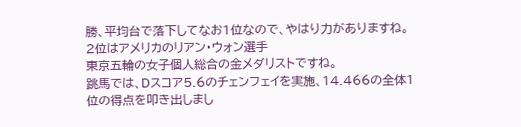勝、平均台で落下してなお1位なので、やはり力がありますね。
2位はアメリカのリアン・ウォン選手
東京五輪の女子個人総合の金メダリストですね。
跳馬では、Dスコア5.6のチェンフェイを実施、14.466の全体1位の得点を叩き出しまし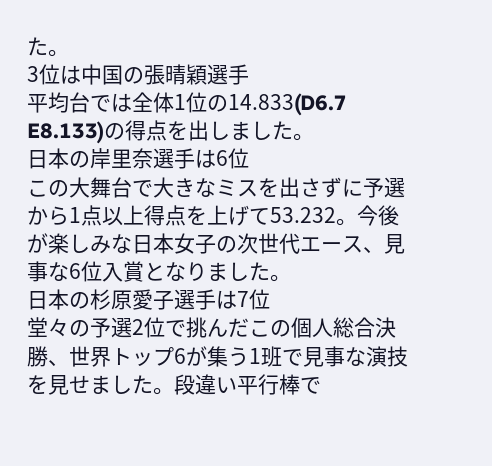た。
3位は中国の張晴穎選手
平均台では全体1位の14.833(D6.7 E8.133)の得点を出しました。
日本の岸里奈選手は6位
この大舞台で大きなミスを出さずに予選から1点以上得点を上げて53.232。今後が楽しみな日本女子の次世代エース、見事な6位入賞となりました。
日本の杉原愛子選手は7位
堂々の予選2位で挑んだこの個人総合決勝、世界トップ6が集う1班で見事な演技を見せました。段違い平行棒で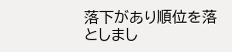落下があり順位を落としまし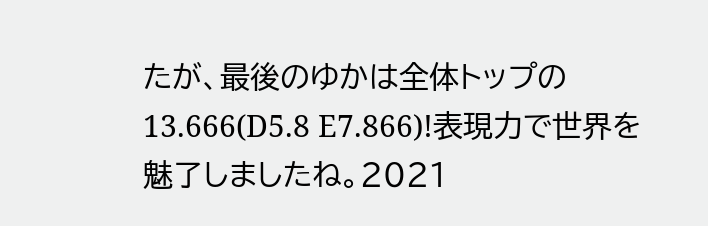たが、最後のゆかは全体トップの13.666(D5.8 E7.866)!表現力で世界を魅了しましたね。2021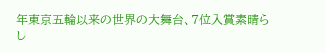年東京五輪以来の世界の大舞台、7位入賞素晴らし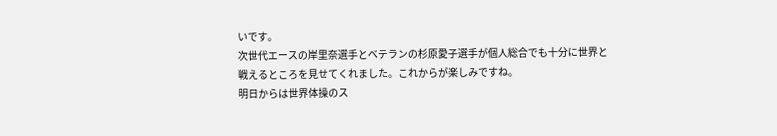いです。
次世代エースの岸里奈選手とベテランの杉原愛子選手が個人総合でも十分に世界と戦えるところを見せてくれました。これからが楽しみですね。
明日からは世界体操のス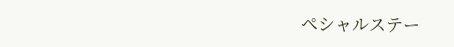ペシャルステー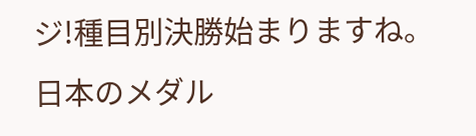ジ!種目別決勝始まりますね。
日本のメダル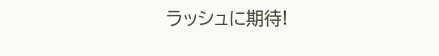ラッシュに期待!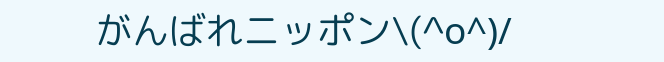がんばれニッポン\(^o^)/